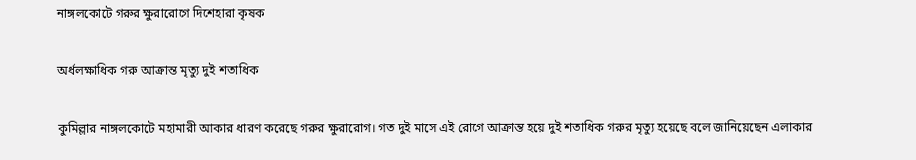নাঙ্গলকোটে গরুর ক্ষুরারোগে দিশেহারা কৃষক

অর্ধলক্ষাধিক গরু আক্রান্ত মৃত্যু দুই শতাধিক

কুমিল্লার নাঙ্গলকোটে মহামারী আকার ধারণ করেছে গরুর ক্ষুরারোগ। গত দুই মাসে এই রোগে আক্রান্ত হয়ে দুই শতাধিক গরুর মৃত্যু হয়েছে বলে জানিয়েছেন এলাকার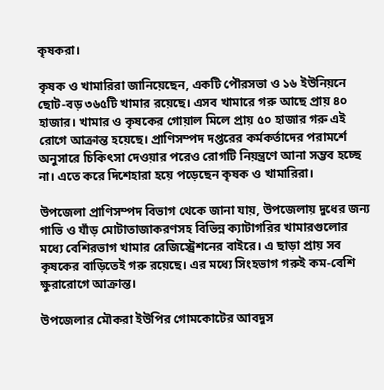কৃষকরা।

কৃষক ও খামারিরা জানিয়েছেন, একটি পৌরসভা ও ১৬ ইউনিয়নে ছোট-বড় ৩৬৫টি খামার রয়েছে। এসব খামারে গরু আছে প্রায় ৪০ হাজার। খামার ও কৃষকের গোয়াল মিলে প্রায় ৫০ হাজার গরু এই রোগে আক্রান্ত হয়েছে। প্রাণিসম্পদ দপ্তরের কর্মকর্তাদের পরামর্শে অনুসারে চিকিৎসা দেওয়ার পরেও রোগটি নিয়ন্ত্রণে আনা সম্ভব হচ্ছে না। এতে করে দিশেহারা হয়ে পড়েছেন কৃষক ও খামারিরা।

উপজেলা প্রাণিসম্পদ বিভাগ থেকে জানা যায়, উপজেলায় দুধের জন্য গাভি ও যাঁড় মোটাতাজাকরণসহ বিভিন্ন ক্যাটাগরির খামারগুলোর মধ্যে বেশিরভাগ খামার রেজিস্ট্রেশনের বাইরে। এ ছাড়া প্রায় সব কৃষকের বাড়িতেই গরু রয়েছে। এর মধ্যে সিংহভাগ গরুই কম-বেশি ক্ষুরারোগে আক্রান্ত।

উপজেলার মৌকরা ইউপির গোমকোটের আবদুস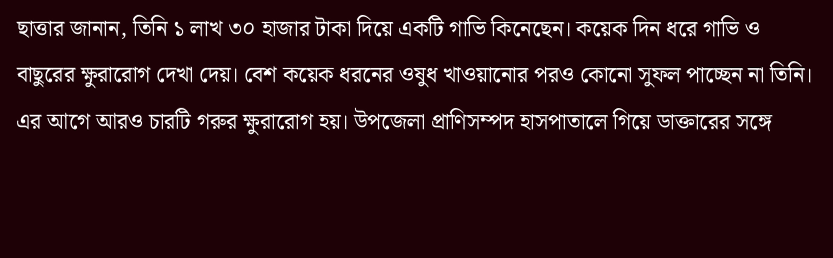ছাত্তার জানান, তিনি ১ লাখ ৩০ হাজার টাকা দিয়ে একটি গাভি কিনেছেন। কয়েক দিন ধরে গাভি ও বাছুরের ক্ষুরারোগ দেখা দেয়। বেশ কয়েক ধরনের ওষুধ খাওয়ানোর পরও কোনো সুফল পাচ্ছেন না তিনি। এর আগে আরও চারটি গরুর ক্ষুরারোগ হয়। উপজেলা প্রাণিসম্পদ হাসপাতালে গিয়ে ডাক্তারের সঙ্গে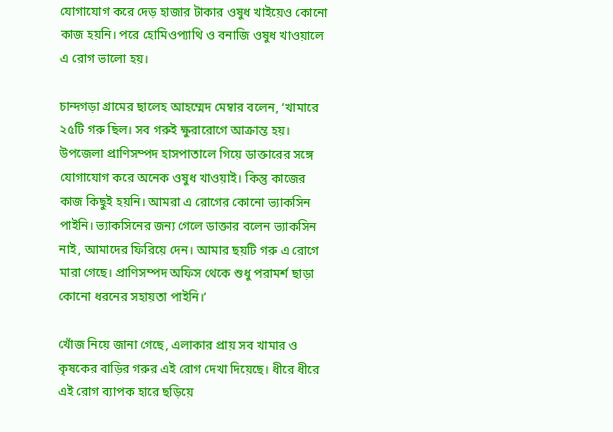যোগাযোগ করে দেড় হাজার টাকার ওষুধ খাইয়েও কোনো কাজ হয়নি। পরে হোমিওপ্যাথি ও বনাজি ওষুধ খাওয়ালে এ রোগ ভালো হয়।

চান্দগড়া গ্রামের ছালেহ আহম্মেদ মেম্বার বলেন, ‘খামারে ২৫টি গরু ছিল। সব গরুই ক্ষুরারোগে আক্রান্ত হয়। উপজেলা প্রাণিসম্পদ হাসপাতালে গিয়ে ডাক্তারের সঙ্গে যোগাযোগ করে অনেক ওষুধ খাওয়াই। কিন্তু কাজের কাজ কিছুই হয়নি। আমরা এ রোগের কোনো ভ্যাকসিন পাইনি। ভ্যাকসিনের জন্য গেলে ডাক্তার বলেন ভ্যাকসিন নাই, আমাদের ফিরিয়ে দেন। আমার ছয়টি গরু এ রোগে মারা গেছে। প্রাণিসম্পদ অফিস থেকে শুধু পরামর্শ ছাড়া কোনো ধরনের সহায়তা পাইনি।’

খোঁজ নিয়ে জানা গেছে, এলাকার প্রায় সব খামার ও কৃষকের বাড়ির গরুর এই রোগ দেখা দিয়েছে। ধীরে ধীরে এই রোগ ব্যাপক হারে ছড়িয়ে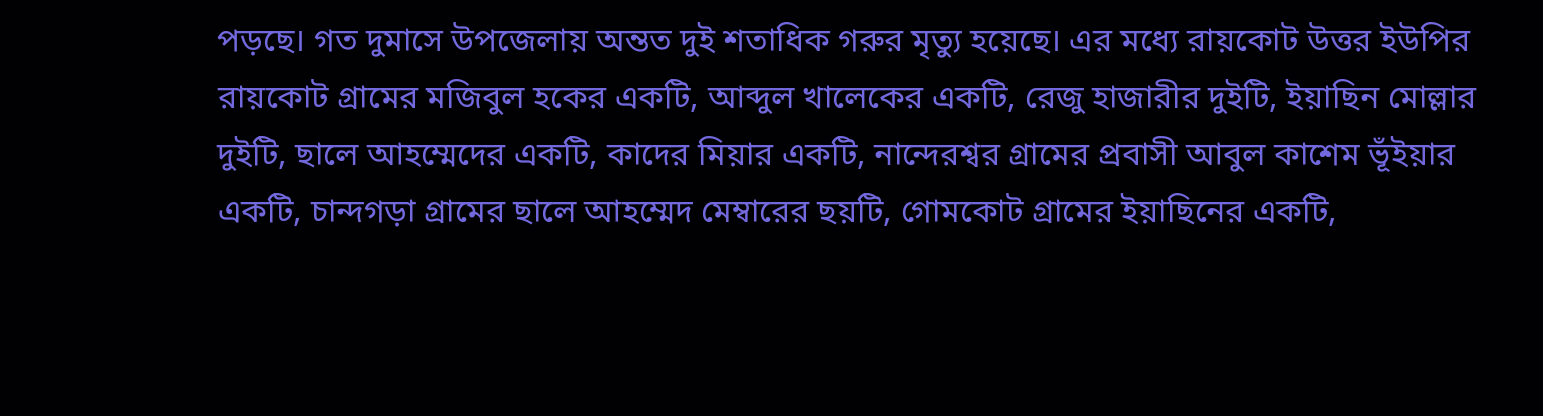পড়ছে। গত দুমাসে উপজেলায় অন্তত দুই শতাধিক গরুর মৃত্যু হয়েছে। এর মধ্যে রায়কোট উত্তর ইউপির রায়কোট গ্রামের মজিবুল হকের একটি, আব্দুল খালেকের একটি, রেজু হাজারীর দুইটি, ইয়াছিন মোল্লার দুইটি, ছালে আহম্মেদের একটি, কাদের মিয়ার একটি, নান্দেরশ্বর গ্রামের প্রবাসী আবুল কাশেম ভূঁইয়ার একটি, চান্দগড়া গ্রামের ছালে আহম্মেদ মেম্বারের ছয়টি, গোমকোট গ্রামের ইয়াছিনের একটি,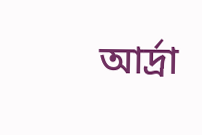আর্দ্রা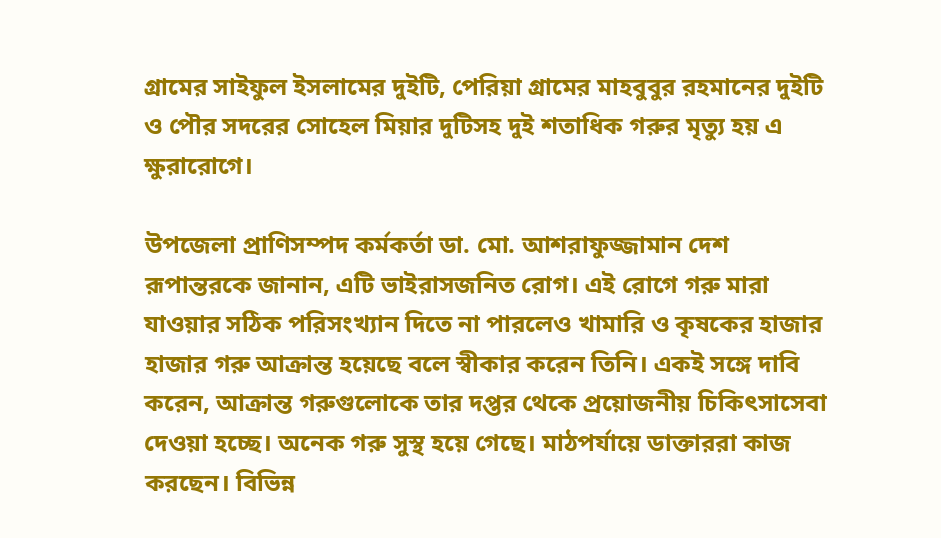গ্রামের সাইফুল ইসলামের দুইটি, পেরিয়া গ্রামের মাহবুবুর রহমানের দুইটি ও পৌর সদরের সোহেল মিয়ার দুটিসহ দুই শতাধিক গরুর মৃত্যু হয় এ ক্ষুরারোগে।

উপজেলা প্রাণিসম্পদ কর্মকর্তা ডা. মো. আশরাফুজ্জামান দেশ রূপান্তরকে জানান, এটি ভাইরাসজনিত রোগ। এই রোগে গরু মারা যাওয়ার সঠিক পরিসংখ্যান দিতে না পারলেও খামারি ও কৃষকের হাজার হাজার গরু আক্রান্ত হয়েছে বলে স্বীকার করেন তিনি। একই সঙ্গে দাবি করেন, আক্রান্ত গরুগুলোকে তার দপ্তর থেকে প্রয়োজনীয় চিকিৎসাসেবা দেওয়া হচ্ছে। অনেক গরু সুস্থ হয়ে গেছে। মাঠপর্যায়ে ডাক্তাররা কাজ করছেন। বিভিন্ন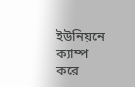ইউনিয়নে ক্যাম্প করে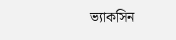ভ্যাকসিন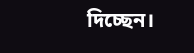দিচ্ছেন।